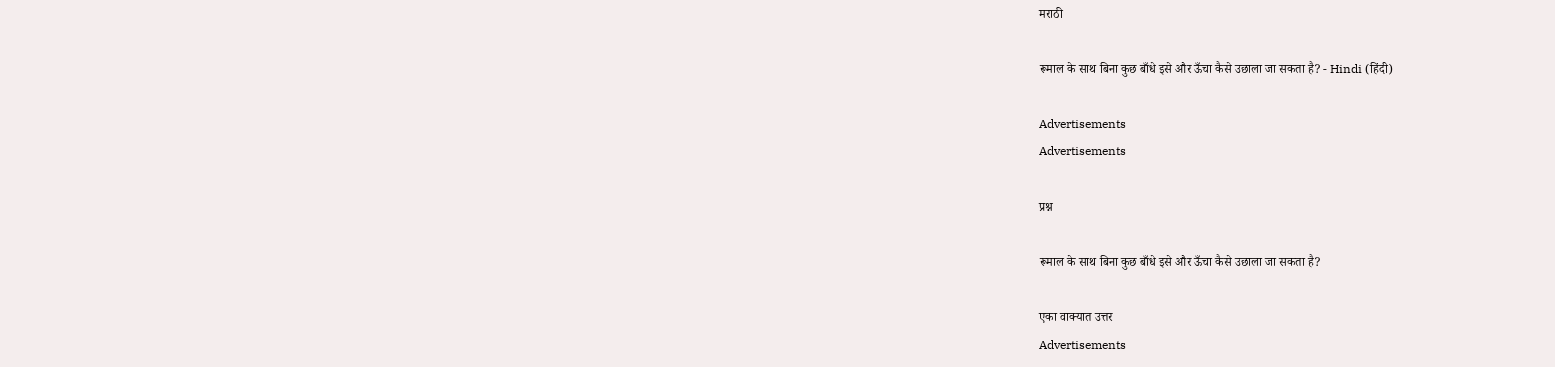मराठी

रूमाल के साथ बिना कुछ बाँधे इसे और ऊँचा कैसे उछाला जा सकता है? - Hindi (हिंदी)

Advertisements
Advertisements

प्रश्न

रूमाल के साथ बिना कुछ बाँधे इसे और ऊँचा कैसे उछाला जा सकता है?

एका वाक्यात उत्तर
Advertisements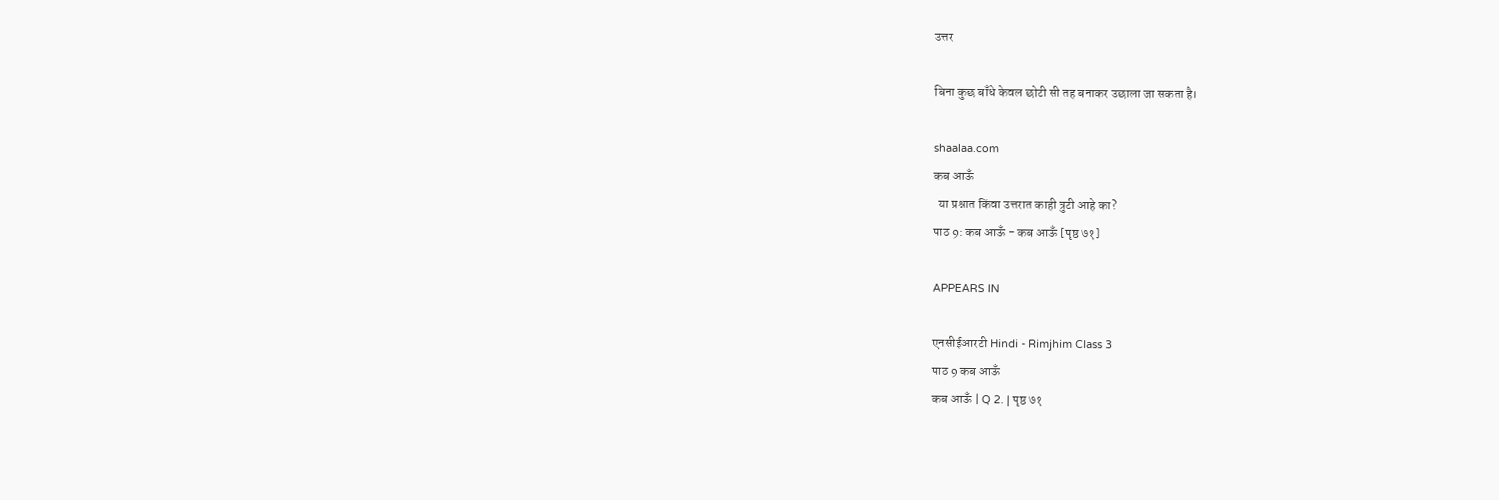उत्तर

बिना कुछ बाँधे केवल छोटी सी तह बनाकर उछाला जा सकता है।

shaalaa.com
कब आऊँ
  या प्रश्नात किंवा उत्तरात काही त्रुटी आहे का?
पाठ 9: कब आऊँ - कब आऊँ [पृष्ठ ७१]

APPEARS IN

एनसीईआरटी Hindi - Rimjhim Class 3
पाठ 9 कब आऊँ
कब आऊँ | Q 2. | पृष्ठ ७१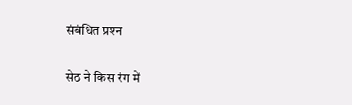संबंधित प्रश्‍न

सेठ ने किस रंग में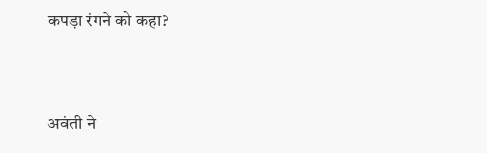कपड़ा रंगने को कहा?


अवंती ने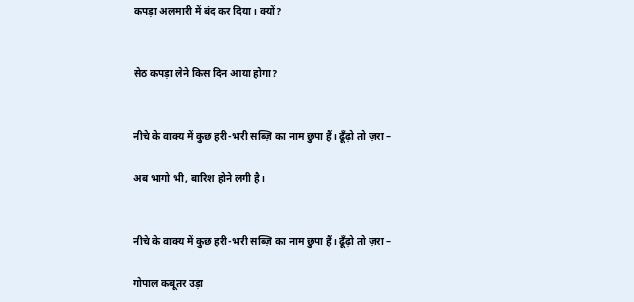कपड़ा अलमारी में बंद कर दिया। क्यों?


सेठ कपड़ा लेने किस दिन आया होगा?


नीचे के वाक्य में कुछ हरी-भरी सब्ज़ि का नाम छुपा हैं। ढूँढ़ो तो ज़रा –

अब भागो भी, बारिश होने लगी है।


नीचे के वाक्य में कुछ हरी-भरी सब्ज़ि का नाम छुपा हैं। ढूँढ़ो तो ज़रा –

गोपाल कबूतर उड़ा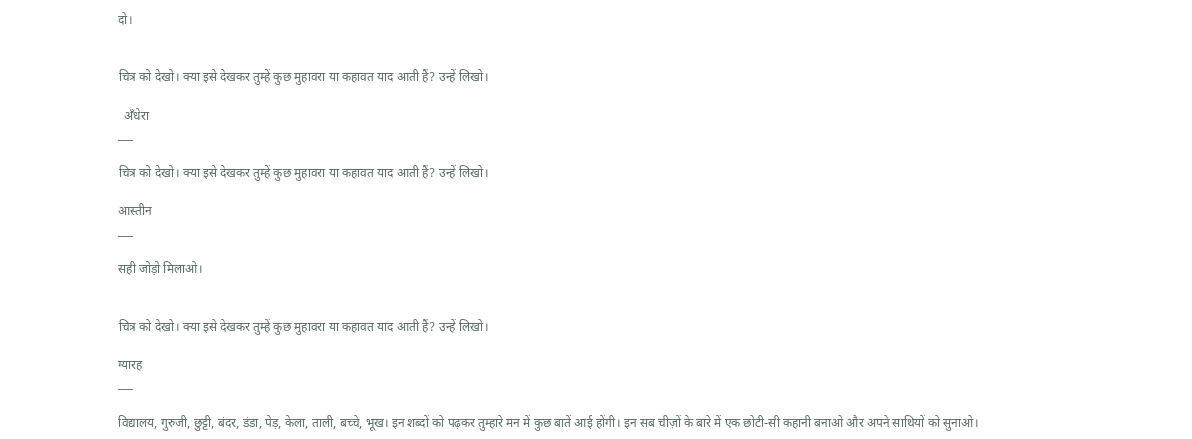दो।


चित्र को देखो। क्या इसे देखकर तुम्हें कुछ मुहावरा या कहावत याद आती हैं? उन्हें लिखो।

  अँधेरा
___

चित्र को देखो। क्या इसे देखकर तुम्हें कुछ मुहावरा या कहावत याद आती हैं? उन्हें लिखो।

आस्तीन
___

सही जोड़ो मिलाओ।


चित्र को देखो। क्या इसे देखकर तुम्हें कुछ मुहावरा या कहावत याद आती हैं? उन्हें लिखो।

ग्यारह
___

विद्यालय, गुरुजी, छुट्टी, बंदर, डंडा, पेड़, केला, ताली, बच्चे, भूख। इन शब्दों को पढ़कर तुम्हारे मन में कुछ बातें आई होंगी। इन सब चीज़ों के बारे में एक छोटी-सी कहानी बनाओ और अपने साथियों को सुनाओ।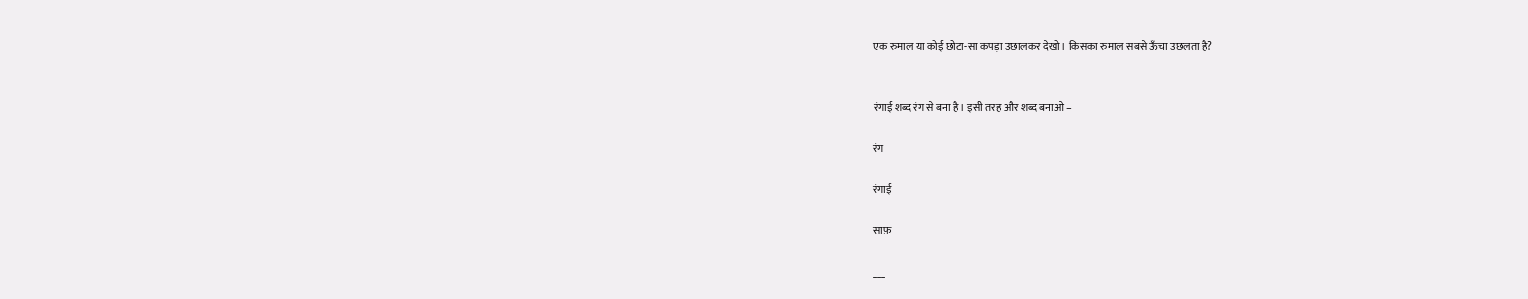एक रुमाल या कोई छोटा-सा कपड़ा उछालकर देखो। किसका रुमाल सबसे ऊँचा उछलता है?


रंगाई शब्द रंग से बना है। इसी तरह और शब्द बनाओ –

रंग

रंगाई

साफ़

___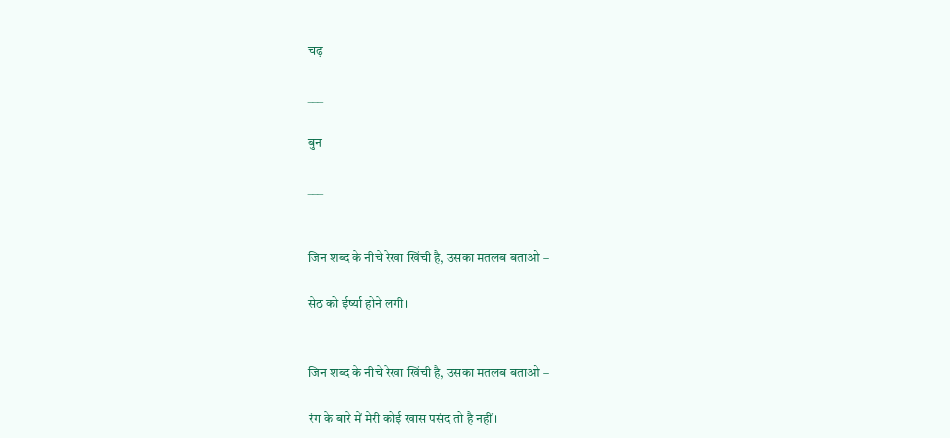चढ़

___

बुन

___


जिन शब्द के नीचे रेखा खिंची है, उसका मतलब बताओ –

सेठ को ईर्ष्या होने लगी।


जिन शब्द के नीचे रेखा खिंची है, उसका मतलब बताओ –

रंग के बारे में मेरी कोई खास पसंद तो है नहीं।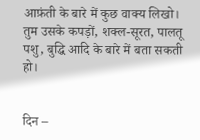आफ़ंती के बारे में कुछ वाक्य लिखो। तुम उसके कपड़ों, शक्ल-सूरत, पालतू पशु, बुद्धि आदि के बारे में बता सकती हो।


दिन –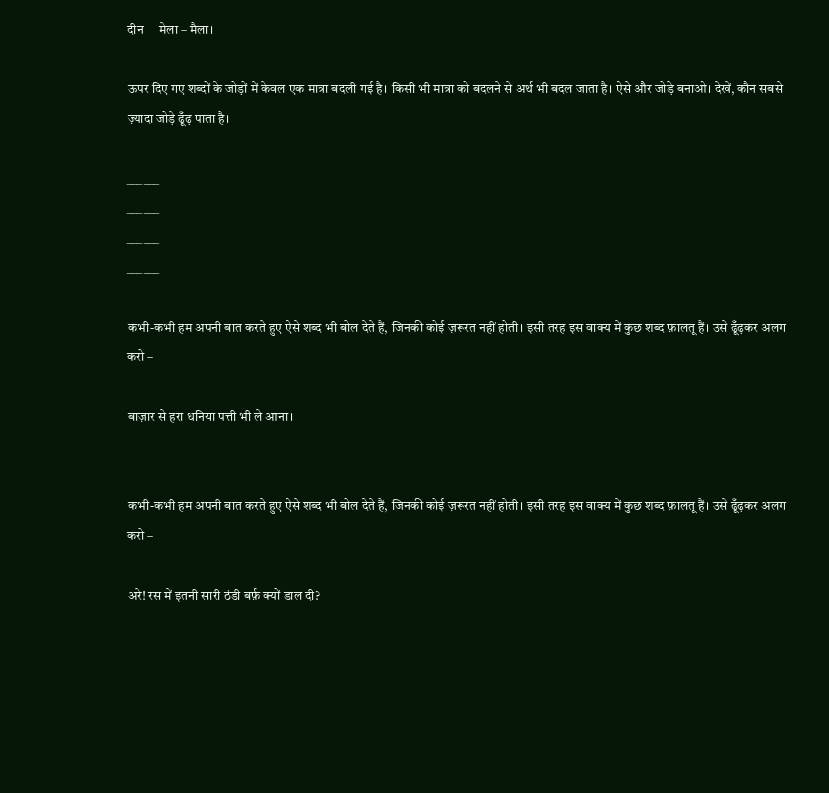दीन     मेला – मैला।

ऊपर दिए गए शब्दों के जोड़ों में केवल एक मात्रा बदली गई है। किसी भी मात्रा को बदलने से अर्थ भी बदल जाता है। ऐसे और जोड़े बनाओ। देखें, कौन सबसे ज़्यादा जोड़े ढूँढ़ पाता है।

___ ___
___ ___
___ ___
___ ___

कभी-कभी हम अपनी बात करते हुए ऐसे शब्द भी बोल देते हैं, जिनकी कोई ज़रूरत नहीं होती। इसी तरह इस वाक्य में कुछ शब्द फ़ालतू हैं। उसे ढूँढ़कर अलग करो –

बाज़ार से हरा धनिया पत्ती भी ले आना।


कभी-कभी हम अपनी बात करते हुए ऐसे शब्द भी बोल देते हैं, जिनकी कोई ज़रूरत नहीं होती। इसी तरह इस वाक्य में कुछ शब्द फ़ालतू हैं। उसे ढूँढ़कर अलग करो –

अरे! रस में इतनी सारी ठंडी बर्फ़ क्यों डाल दी?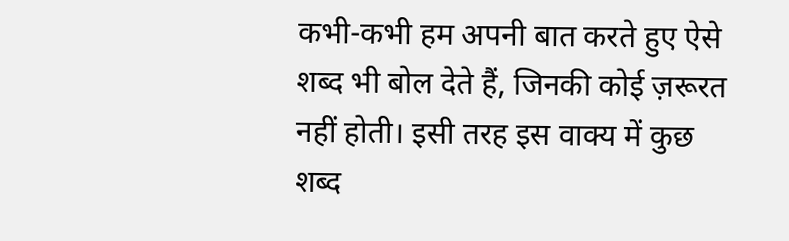कभी-कभी हम अपनी बात करते हुए ऐसे शब्द भी बोल देते हैं, जिनकी कोई ज़रूरत नहीं होती। इसी तरह इस वाक्य में कुछ शब्द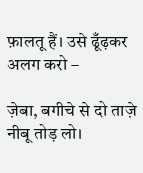फ़ालतू हैं। उसे ढूँढ़कर अलग करो –

ज़ेबा, बगीचे से दो ताज़े नीबू तोड़ लो।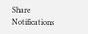Share
Notifications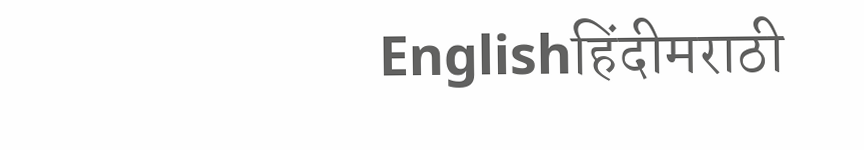Englishहिंदीमराठी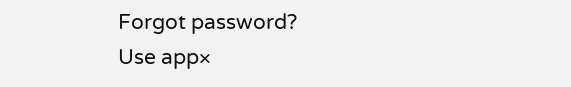Forgot password?
Use app×